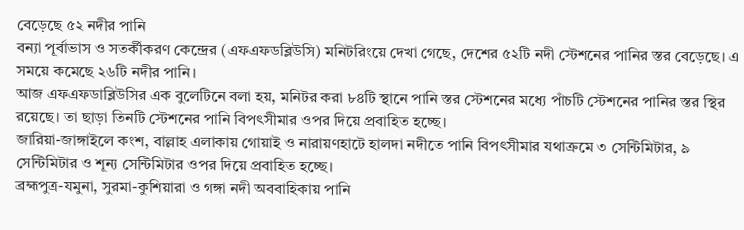বেড়েছে ৫২ নদীর পানি
বন্যা পূর্বাভাস ও সতর্কীকরণ কেন্দ্রের (এফএফডব্লিউসি) মনিটরিংয়ে দেখা গেছে, দেশের ৫২টি নদী স্টেশনের পানির স্তর বেড়েছে। এ সময়ে কমেছে ২৬টি নদীর পানি।
আজ এফএফডাব্লিউসির এক বুলেটিনে বলা হয়, মনিটর করা ৮৪টি স্থানে পানি স্তর স্টেশনের মধ্যে পাঁচটি স্টেশনের পানির স্তর স্থির রয়েছে। তা ছাড়া তিনটি স্টেশনের পানি বিপৎসীমার ওপর দিয়ে প্রবাহিত হচ্ছে।
জারিয়া-জাঙ্গাইলে কংশ, বাল্লাহ এলাকায় গোয়াই ও নারায়ণহাটে হালদা নদীতে পানি বিপৎসীমার যথাক্রমে ৩ সেন্টিমিটার, ৯ সেন্টিমিটার ও শূন্য সেন্টিমিটার ওপর দিয়ে প্রবাহিত হচ্ছে।
ব্রহ্মপুত্র-যমুনা, সুরমা-কুশিয়ারা ও গঙ্গা নদী অববাহিকায় পানি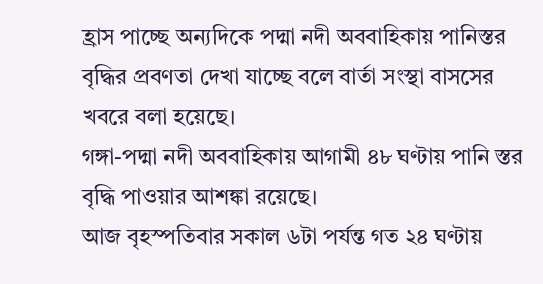হ্রাস পাচ্ছে অন্যদিকে পদ্মা নদী অববাহিকায় পানিস্তর বৃদ্ধির প্রবণতা দেখা যাচ্ছে বলে বার্তা সংস্থা বাসসের খবরে বলা হয়েছে।
গঙ্গা-পদ্মা নদী অববাহিকায় আগামী ৪৮ ঘণ্টায় পানি স্তর বৃদ্ধি পাওয়ার আশঙ্কা রয়েছে।
আজ বৃহস্পতিবার সকাল ৬টা পর্যন্ত গত ২৪ ঘণ্টায়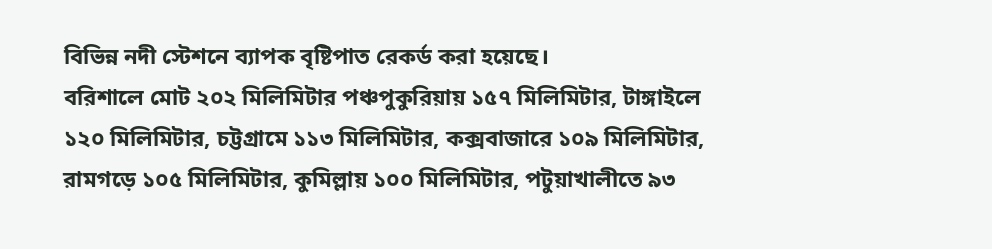বিভিন্ন নদী স্টেশনে ব্যাপক বৃষ্টিপাত রেকর্ড করা হয়েছে।
বরিশালে মোট ২০২ মিলিমিটার পঞ্চপুকুরিয়ায় ১৫৭ মিলিমিটার, টাঙ্গাইলে ১২০ মিলিমিটার, চট্টগ্রামে ১১৩ মিলিমিটার, কক্সবাজারে ১০৯ মিলিমিটার, রামগড়ে ১০৫ মিলিমিটার, কুমিল্লায় ১০০ মিলিমিটার, পটুয়াখালীতে ৯৩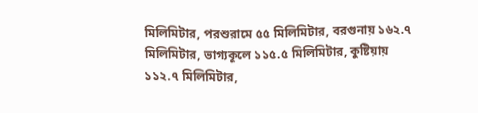মিলিমিটার, পরশুরামে ৫৫ মিলিমিটার, বরগুনায় ১৬২.৭ মিলিমিটার, ভাগ্যকূলে ১১৫.৫ মিলিমিটার, কুষ্টিয়ায় ১১২.৭ মিলিমিটার,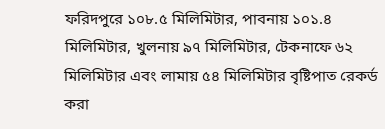ফরিদপুরে ১০৮.৫ মিলিমিটার, পাবনায় ১০১.৪ মিলিমিটার, খুলনায় ৯৭ মিলিমিটার, টেকনাফে ৬২ মিলিমিটার এবং লামায় ৫৪ মিলিমিটার বৃষ্টিপাত রেকর্ড করা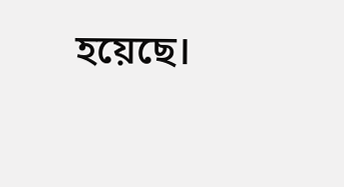হয়েছে।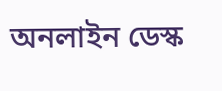অনলাইন ডেস্ক